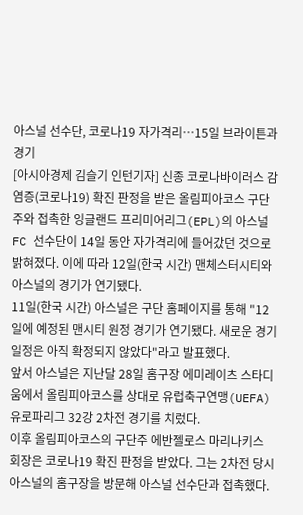아스널 선수단, 코로나19 자가격리…15일 브라이튼과 경기
[아시아경제 김슬기 인턴기자] 신종 코로나바이러스 감염증(코로나19) 확진 판정을 받은 올림피아코스 구단주와 접촉한 잉글랜드 프리미어리그(EPL)의 아스널 FC 선수단이 14일 동안 자가격리에 들어갔던 것으로 밝혀졌다. 이에 따라 12일(한국 시간) 맨체스터시티와 아스널의 경기가 연기됐다.
11일(한국 시간) 아스널은 구단 홈페이지를 통해 "12일에 예정된 맨시티 원정 경기가 연기됐다. 새로운 경기 일정은 아직 확정되지 않았다"라고 발표했다.
앞서 아스널은 지난달 28일 홈구장 에미레이츠 스타디움에서 올림피아코스를 상대로 유럽축구연맹(UEFA) 유로파리그 32강 2차전 경기를 치렀다.
이후 올림피아코스의 구단주 에반젤로스 마리나키스 회장은 코로나19 확진 판정을 받았다. 그는 2차전 당시 아스널의 홈구장을 방문해 아스널 선수단과 접촉했다.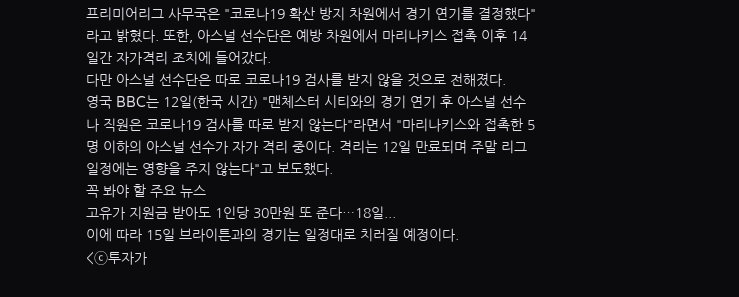프리미어리그 사무국은 "코로나19 확산 방지 차원에서 경기 연기를 결정했다"라고 밝혔다. 또한, 아스널 선수단은 예방 차원에서 마리나키스 접촉 이후 14일간 자가격리 조치에 들어갔다.
다만 아스널 선수단은 따로 코로나19 검사를 받지 않을 것으로 전해졌다.
영국 BBC는 12일(한국 시간) "맨체스터 시티와의 경기 연기 후 아스널 선수나 직원은 코로나19 검사를 따로 받지 않는다"라면서 "마리나키스와 접촉한 5명 이하의 아스널 선수가 자가 격리 중이다. 격리는 12일 만료되며 주말 리그 일정에는 영향을 주지 않는다"고 보도했다.
꼭 봐야 할 주요 뉴스
고유가 지원금 받아도 1인당 30만원 또 준다…18일...
이에 따라 15일 브라이튼과의 경기는 일정대로 치러질 예정이다.
<ⓒ투자가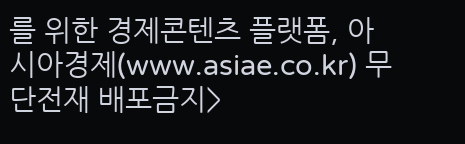를 위한 경제콘텐츠 플랫폼, 아시아경제(www.asiae.co.kr) 무단전재 배포금지>